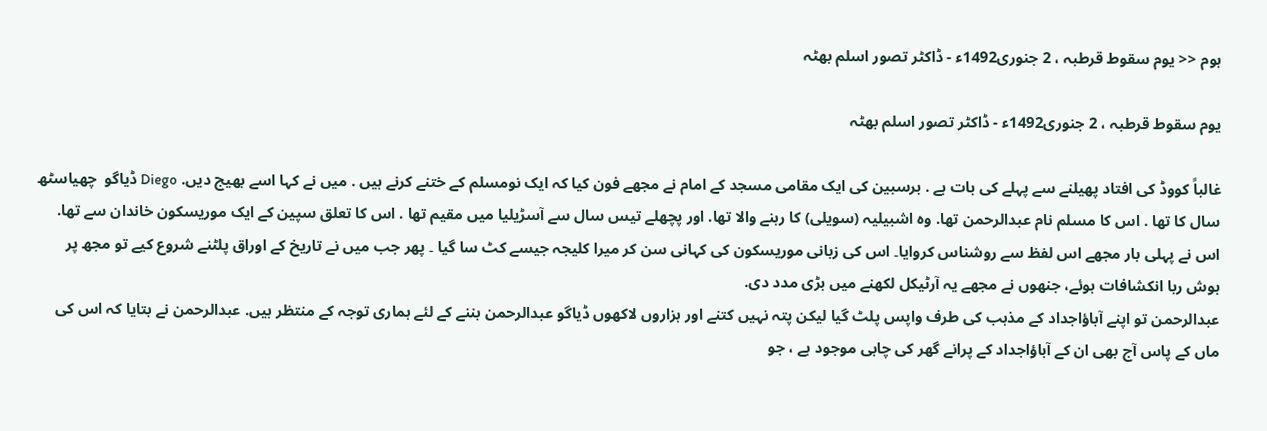ہوم << یوم سقوط قرطبہ ، 2 جنوری1492ء - ڈاکٹر تصور اسلم بھٹہ

یوم سقوط قرطبہ ، 2 جنوری1492ء - ڈاکٹر تصور اسلم بھٹہ

غالباً کووڈ کی افتاد پھیلنے سے پہلے کی بات ہے . برسبین کی ایک مقامی مسجد کے امام نے مجھے فون کیا کہ ایک نومسلم کے ختنے کرنے ہیں . میں نے کہا اسے بھیج دیں. Diego ڈیاگو  چھیاسٹھ سال کا تھا . اس کا مسلم نام عبدالرحمن تھا. وہ اشبیلیہ (سویلی) کا رہنے والا تھا. اور پچھلے تیس سال سے آسڑیلیا میں مقیم تھا . اس کا تعلق سپین کے ایک موریسکون خاندان سے تھا. اس نے پہلی بار مجھے اس لفظ سے روشناس کروایا۔ اس کی زبانی موریسکون کی کہانی سن کر میرا کلیجہ جیسے کٹ سا گیا ۔ پھر جب میں نے تاریخ کے اوراق پلٹنے شروع کیے تو مجھ پر ہوش ربا انکشافات ہوئے، جنھوں نے مجھے یہ آرٹیکل لکھنے میں بڑی مدد دی.
عبدالرحمن تو اپنے آباؤاجداد کے مذہب کی طرف واپس پلٹ گیا لیکن پتہ نہیں کتنے اور ہزاروں لاکھوں ڈیاگو عبدالرحمن بننے کے لئے ہماری توجہ کے منتظر ہیں. عبدالرحمن نے بتایا کہ اس کی ماں کے پاس آج بھی ان کے آباؤاجداد کے پرانے گھر کی چابی موجود ہے ، جو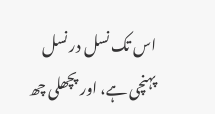اس تک نسل در نسل پہنچی ہے، اور پچھلی چھ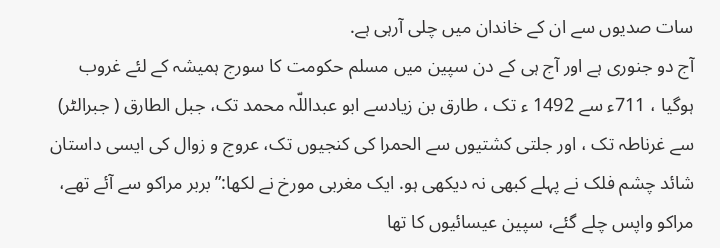سات صدیوں سے ان کے خاندان میں چلی آرہی ہے.
آج دو جنوری ہے اور آج ہی کے دن سپین میں مسلم حکومت کا سورج ہمیشہ کے لئے غروب ہوگیا ، 711ء سے 1492 ء تک ، طارق بن زیادسے ابو عبداللّہ محمد تک، جبل الطارق ( جبرالٹر) سے غرناطہ تک ، اور جلتی کشتیوں سے الحمرا کی کنجیوں تک، عروج و زوال کی ایسی داستان شائد چشم فلک نے پہلے کبھی نہ دیکھی ہو. ایک مغربی مورخ نے لکھا:” بربر مراکو سے آئے تھے، مراکو واپس چلے گئے، سپین عیسائیوں کا تھا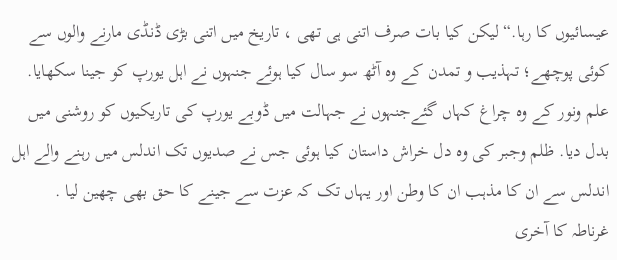عیسائیوں کا رہا.“ لیکن کیا بات صرف اتنی ہی تھی ، تاریخ میں اتنی بڑی ڈنڈی مارنے والوں سے کوئی پوچھے؛ تہذیب و تمدن کے وہ آٹھ سو سال کیا ہوئے جنہوں نے اہل یورپ کو جینا سکھایا. علم ونور کے وہ چراغ کہاں گئےجنہوں نے جہالت میں ڈوبے یورپ کی تاریکیوں کو روشنی میں بدل دیا. ظلم وجبر کی وہ دل خراش داستان کیا ہوئی جس نے صدیوں تک اندلس میں رہنے والے اہل اندلس سے ان کا مذہب ان کا وطن اور یہاں تک کہ عزت سے جینے کا حق بھی چھین لیا .
غرناطہ کا آخری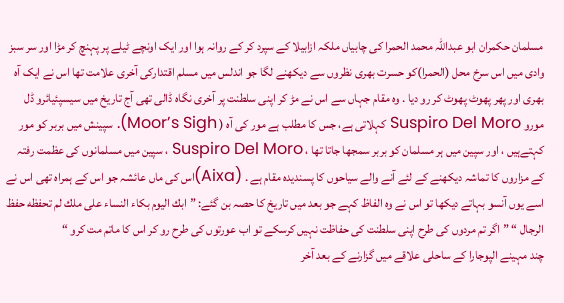مسلمان حکمران ابو عبداللّہ محمد الحمرا کی چابیاں ملکہ ازابیلا کے سپرد کر کے روانہ ہوا اور ایک اونچے ٹیلے پر پہنچ کر مڑا اور سر سبز وادی میں اس سرخ محل (الحمرا)کو حسرت بھری نظروں سے دیکھنے لگا جو اندلس میں مسلم اقتدارکی آخری علامت تھا اس نے ایک آہ بھری اور پھر پھوٹ پھوٹ کر رو دیا . وہ مقام جہاں سے اس نے مڑ کر اپنی سلطنت پر آخری نگاہ ڈالی تھی آج تاریخ میں سیسپئیائرو ڈل مورو Suspiro Del Moro کہلاتی ہے، جس کا مطلب ہے مور کی آہ ( Moor’s Sigh). سپینش میں بربر کو مور کہتےہیں ، اور سپین میں ہر مسلمان کو بربر سمجھا جاتا تھا ، Suspiro Del Moro ، سپین میں مسلمانوں کی عظمت رفتہ کے مزاروں کا تماشہ دیکھنے کے لئے آنے والے سیاحوں کا پسندیدہ مقام ہے . (Aixa)اس کی ماں عائشہ جو اس کے ہمراہ تھی اس نے اسے یوں آنسو بہاتے دیکھا تو اس نے وہ الفاظ کہے جو بعد میں تاریخ کا حصہ بن گئے: ”ابك اليوم بكاء النساء على ملك لم تحفظه حفظ الرجال “ ”اگر تم مردوں کی طرح اپنی سلطنت کی حفاظت نہیں کرسکے تو اب عورتوں کی طرح رو کر اس کا ماتم مت کرو “
چند مہینے الپوجارا کے ساحلی علاقے میں گزارنے کے بعد آخر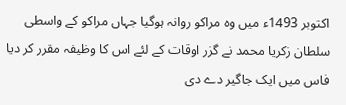اکتوبر 1493ء میں وہ مراکو روانہ ہوگیا جہاں مراکو کے واسطی سلطان زکریا محمد نے گزر اوقات کے لئے اس کا وظیفہ مقرر کر دیا فاس میں ایک جاگیر دے دی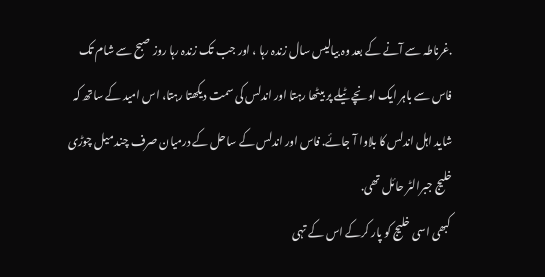.غرناطہ سے آنے کے بعد وہ بیالیس سال زندہ رہا ، اور جب تک زندہ رہا روز صبح سے شام تک فاس سے باہر ایک اونچے ٹیلے پر بیٹھا رہتا اور اندلس کی سمت دیکھتا رہتا، اس امید کے ساتھ کہ شاید اہل اندلس کا بلاوا آ جائے. فاس اور اندلس کے ساحل کے درمیان صرف چند میل چوڑی خلیج جبرالٹر حائل تھی.
کبھی اسی خلیج کو پار کرکے اس کے تہی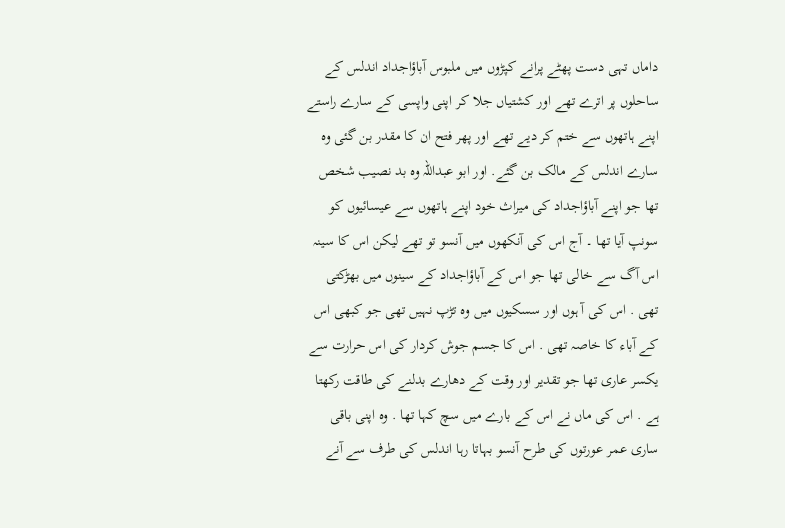داماں تہی دست پھٹے پرانے کپڑوں میں ملبوس آباؤاجداد اندلس کے ساحلوں پر اترے تھے اور کشتیاں جلا کر اپنی واپسی کے سارے راستے اپنے ہاتھوں سے ختم کر دیے تھے اور پھر فتح ان کا مقدر بن گئی وہ سارے اندلس کے مالک بن گئے. اور ابو عبداللّہ وہ بد نصیب شخص تھا جو اپنے آباؤاجداد کی میراث خود اپنے ہاتھوں سے عیسائیوں کو سونپ آیا تھا ۔ آج اس کی آنکھوں میں آنسو تو تھے لیکن اس کا سینہ اس آگ سے خالی تھا جو اس کے آباؤاجداد کے سینوں میں بھڑکتی تھی . اس کی آ ہوں اور سسکیوں میں وہ تڑپ نہیں تھی جو کبھی اس کے آباء کا خاصہ تھی . اس کا جسم جوش کردار کی اس حرارت سے یکسر عاری تھا جو تقدیر اور وقت کے دھارے بدلنے کی طاقت رکھتا ہے . اس کی ماں نے اس کے بارے میں سچ کہا تھا . وہ اپنی باقی ساری عمر عورتوں کی طرح آنسو بہاتا رہا اندلس کی طرف سے آنے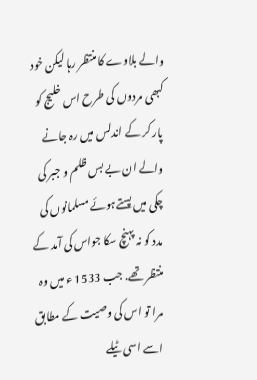والے بلاوے کا منتظر رہا لیکن خود کبھی مردوں کی طرح اس خلیج کو پار کر کے اندلس میں رہ جانے والے ان بے بس ظلم و جبر کی چکی میں پستےہوئے مسلمانوں کی مدد کو نہ پہنچ سکا جواس کی آمد کے منتظر تھے. جب 1533 ء میں وہ مرا تو اس کی وصیت کے مطابق اسے اسی ٹیلے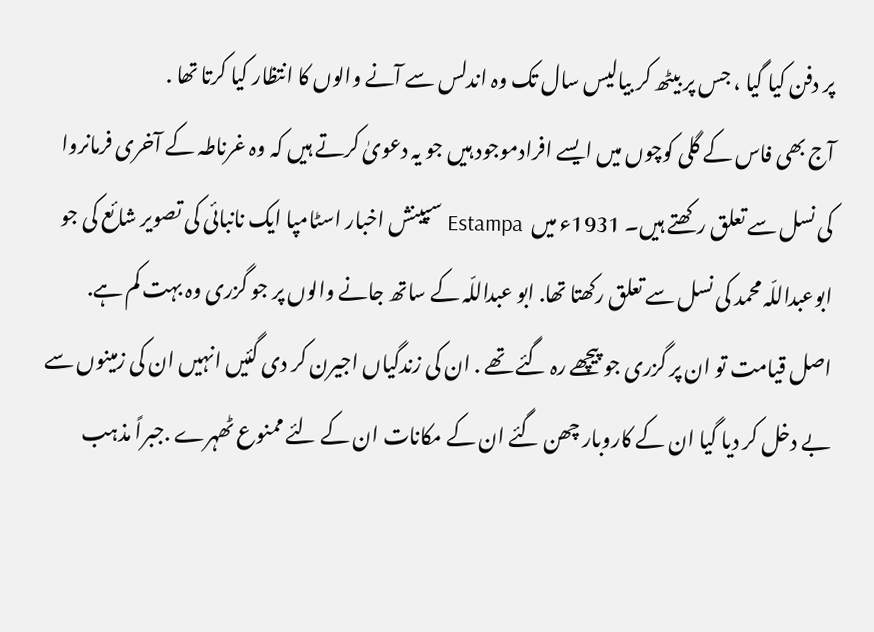پر دفن کیا گیا ، جس پر بیٹھ کر بیالیس سال تک وہ اندلس سے آنے والوں کا انتظار کیا کرتا تھا .
آج بھی فاس کے گلی کوچوں میں ایسے افرادموجود ہیں جو یہ دعویٰ کرتے ہیں کہ وہ غرناطہ کے آخری فرمانروا کی نسل سے تعلق رکھتے ہیں۔ 1931ء میں  Estampa سپینش اخبار اسٹامپا ایک نانبائی کی تصویر شائع کی جو ابوعبداللّہ محمد کی نسل سے تعلق رکھتا تھا. ابو عبداللّہ کے ساتھ جانے والوں پر جو گزری وہ بہت کم ہے. اصل قیامت تو ان پر گزری جو پیچھے رہ گئے تھے . ان کی زندگیاں اجیرن کر دی گئیں انہیں ان کی زمینوں سے بے دخل کر دیا گیا ان کے کاروبار چھن گئے ان کے مکانات ان کے لئے ممنوع ٹھہرے .جبراً مذہب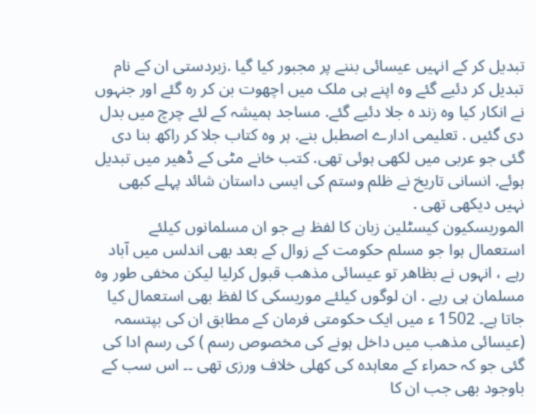تبدیل کر کے انہیں عیسائی بننے پر مجبور کیا گیا .زبردستی ان کے نام تبدیل کر دئیے گئے وہ اپنے ہی ملک میں اچھوت بن کر رہ گئے اور جنہوں نے انکار کیا وہ زند ہ جلا دئیے گئے. مساجد ہمیشہ کے لئے چرچ میں بدل دی گئیں . تعلیمی ادارے اصطبل بنے. ہر وہ کتاب جلا کر راکھ بنا دی گئی جو عربی میں لکھی ہوئی تھی. کتب خانے مٹی کے ڈھیر میں تبدیل ہوئے. انسانی تاریخ نے ظلم وستم کی ایسی داستان شائد پہلے کبھی نہیں دیکھی تھی .
الموریسکیون کیسٹلین زبان کا لفظ ہے جو ان مسلمانوں کیلئے استعمال ہوا جو مسلم حکومت کے زوال کے بعد بھی اندلس میں آباد رہے ، انہوں نے بظاھر تو عیسائی مذھب قبول کرلیا لیکن مخفی طور وہ مسلمان ہی رہے . ان لوگوں کیلئے موریسکی کا لفظ بھی استعمال کیا جاتا ہے۔ 1502 ء میں ایک حکومتی فرمان کے مطابق ان کی بپتسمہ (عیسائی مذھب میں داخل ہونے کی مخصوص رسم ) کی رسم ادا کی گئی جو کہ حمراء کے معاہدہ کی کھلی خلاف ورزی تھی ۔۔ اس سب کے باوجود بھی جب ان کا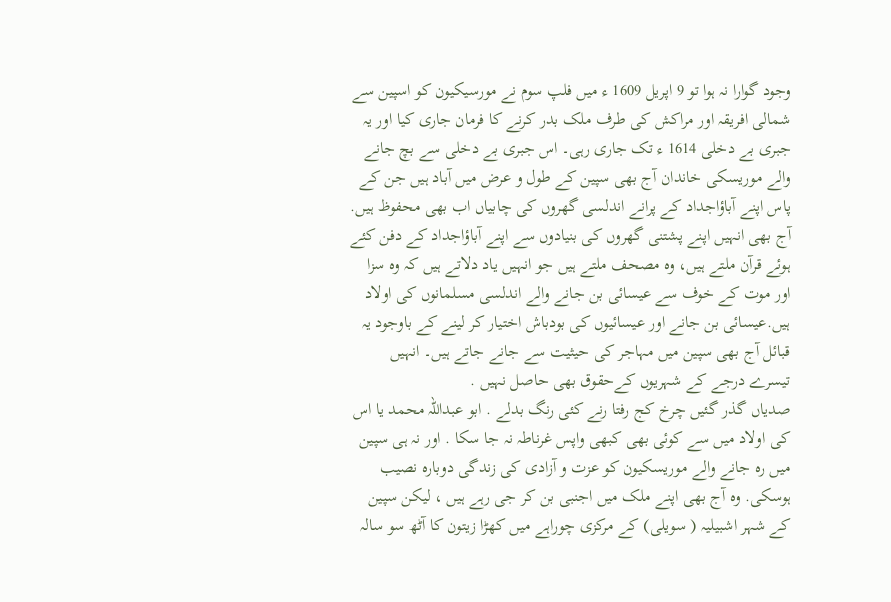وجود گوارا نہ ہوا تو 9 اپریل 1609 ء میں فلپ سوم نے مورسیکیون کو اسپین سے شمالی افریقہ اور مراکش کی طرف ملک بدر کرنے کا فرمان جاری کیا اور یہ جبری بے دخلی 1614 ء تک جاری رہی۔ اس جبری بے دخلی سے بچ جانے والے موریسکی خاندان آج بھی سپین کے طول و عرض میں آباد ہیں جن کے پاس اپنے آباؤاجداد کے پرانے اندلسی گھروں کی چابیاں اب بھی محفوظ ہیں. آج بھی انہیں اپنے پشتنی گھروں کی بنیادوں سے اپنے آباؤاجداد کے دفن کئے ہوئے قرآن ملتے ہیں، وہ مصحف ملتے ہیں جو انہیں یاد دلاتے ہیں کہ وہ سزا اور موت کے خوف سے عیسائی بن جانے والے اندلسی مسلمانوں کی اولاد ہیں.عیسائی بن جانے اور عیسائیوں کی بودباش اختیار کر لینے کے باوجود یہ قبائل آج بھی سپین میں مہاجر کی حیثیت سے جانے جاتے ہیں۔ انہیں تیسرے درجے کے شہریوں کےحقوق بھی حاصل نہیں .
صدیاں گذر گئیں چرخ کج رفتا رنے کئی رنگ بدلے . ابو عبداللّہ محمد یا اس کی اولاد میں سے کوئی بھی کبھی واپس غرناطہ نہ جا سکا . اور نہ ہی سپین میں رہ جانے والے موریسکیون کو عزت و آزادی کی زندگی دوبارہ نصیب ہوسکی. وہ آج بھی اپنے ملک میں اجنبی بن کر جی رہے ہیں ، لیکن سپین کے شہر اشبیلیہ ( سویلی) کے مرکزی چوراہے میں کھڑا زیتون کا آٹھ سو سالہ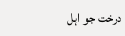درخت جو اہل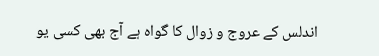اندلس کے عروج و زوال کا گواہ ہے آج بھی کسی یو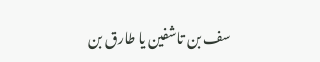سف بن تاشفین یا طارق بن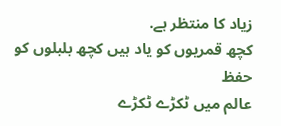زیاد کا منتظر ہے.
کچھ قمریوں کو یاد ہیں کچھ بلبلوں کو حفظ
عالم میں ٹکڑے ٹکڑے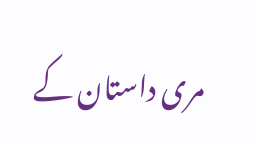مری داستان کے